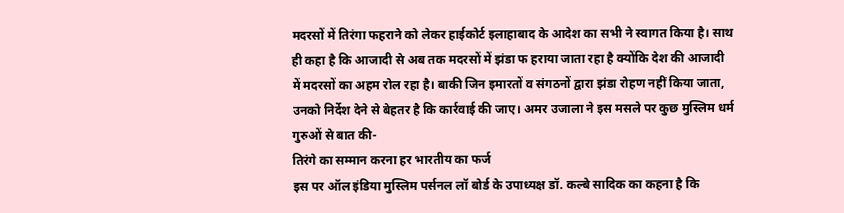मदरसों में तिरंगा फहराने को लेकर हाईकोर्ट इलाहाबाद के आदेश का सभी ने स्वागत किया है। साथ ही कहा है कि आजादी से अब तक मदरसों में झंडा फ हराया जाता रहा है क्योंकि देश की आजादी में मदरसों का अहम रोल रहा है। बाकी जिन इमारतों व संगठनों द्वारा झंडा रोहण नहीं किया जाता, उनको निर्देश देने से बेहतर है कि कार्रवाई की जाए। अमर उजाला ने इस मसले पर कुछ मुस्लिम धर्म गुरुओं से बात की-
तिरंगे का सम्मान करना हर भारतीय का फर्ज
इस पर ऑल इंडिया मुस्लिम पर्सनल लॉ बोर्ड के उपाध्यक्ष डॉ. कल्बे सादिक का कहना है कि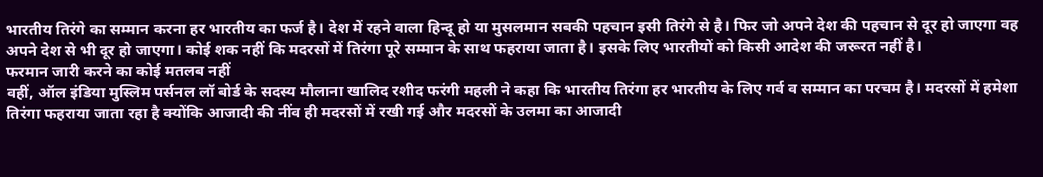भारतीय तिरंगे का सम्मान करना हर भारतीय का फर्ज है। देश में रहने वाला हिन्दू हो या मुसलमान सबकी पहचान इसी तिरंगे से है। फिर जो अपने देश की पहचान से दूर हो जाएगा वह अपने देश से भी दूर हो जाएगा। कोई शक नहीं कि मदरसों में तिरंगा पूरे सम्मान के साथ फहराया जाता है। इसके लिए भारतीयों को किसी आदेश की जरूरत नहीं है।
फरमान जारी करने का कोई मतलब नहीं
वहीं, ऑल इंडिया मुस्लिम पर्सनल लॉ बोर्ड के सदस्य मौलाना खालिद रशीद फरंगी महली ने कहा कि भारतीय तिरंगा हर भारतीय के लिए गर्व व सम्मान का परचम है। मदरसों में हमेशा तिरंगा फहराया जाता रहा है क्योंकि आजादी की नींव ही मदरसों में रखी गई और मदरसों के उलमा का आजादी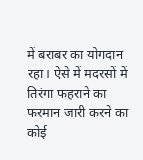में बराबर का योगदान रहा। ऐसे में मदरसों में तिरंगा फहराने का फरमान जारी करने का कोई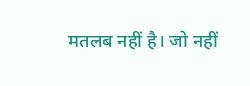मतलब नहीं है। जो नहीं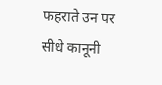फहराते उन पर सीधे कानूनी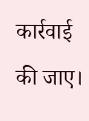कार्रवाई की जाए।